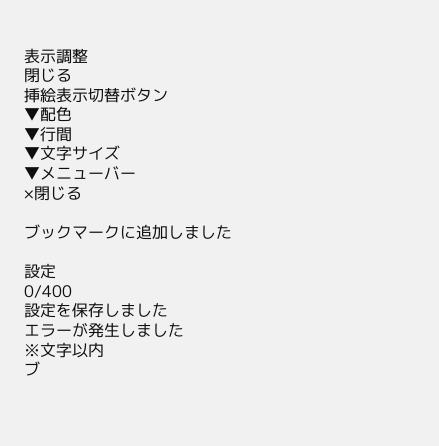表示調整
閉じる
挿絵表示切替ボタン
▼配色
▼行間
▼文字サイズ
▼メニューバー
×閉じる

ブックマークに追加しました

設定
0/400
設定を保存しました
エラーが発生しました
※文字以内
ブ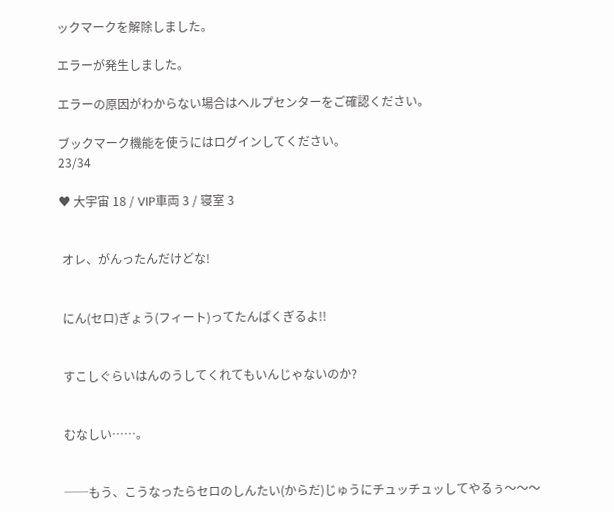ックマークを解除しました。

エラーが発生しました。

エラーの原因がわからない場合はヘルプセンターをご確認ください。

ブックマーク機能を使うにはログインしてください。
23/34

♥ 大宇宙 18 / VIP車両 3 / 寝室 3


 オレ、がんったんだけどな!


 にん(セロ)ぎょう(フィート)ってたんぱくぎるよ!!


 すこしぐらいはんのうしてくれてもいんじゃないのか?


 むなしい……。


 ──もう、こうなったらセロのしんたい(からだ)じゅうにチュッチュッしてやるぅ〜〜〜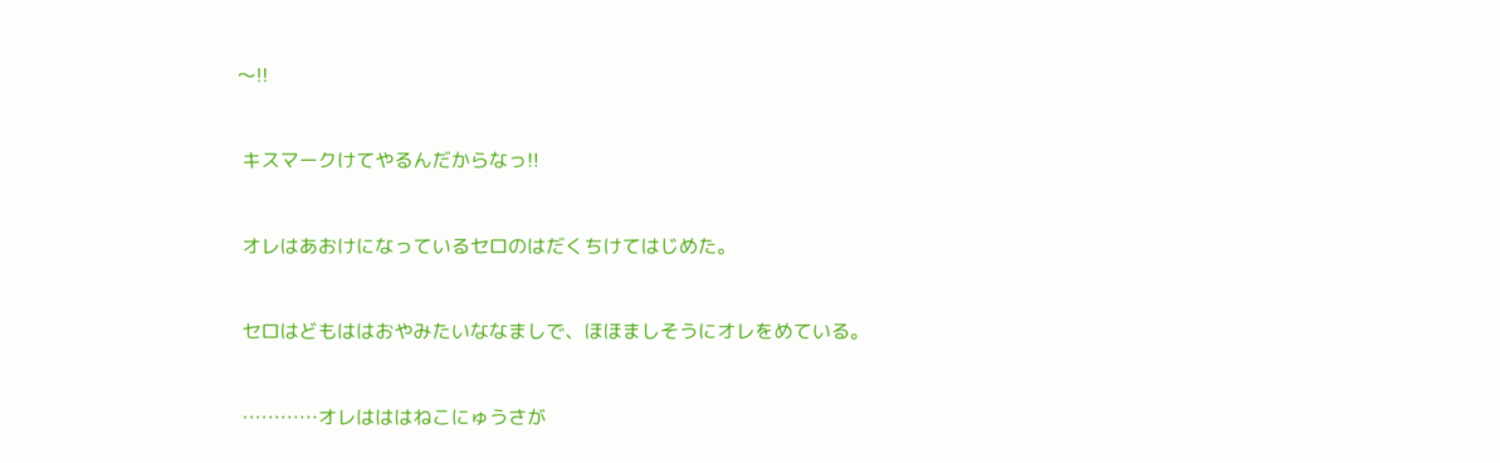〜!!


 キスマークけてやるんだからなっ!!


 オレはあおけになっているセロのはだくちけてはじめた。


 セロはどもははおやみたいななましで、ほほましそうにオレをめている。


 …………オレはははねこにゅうさが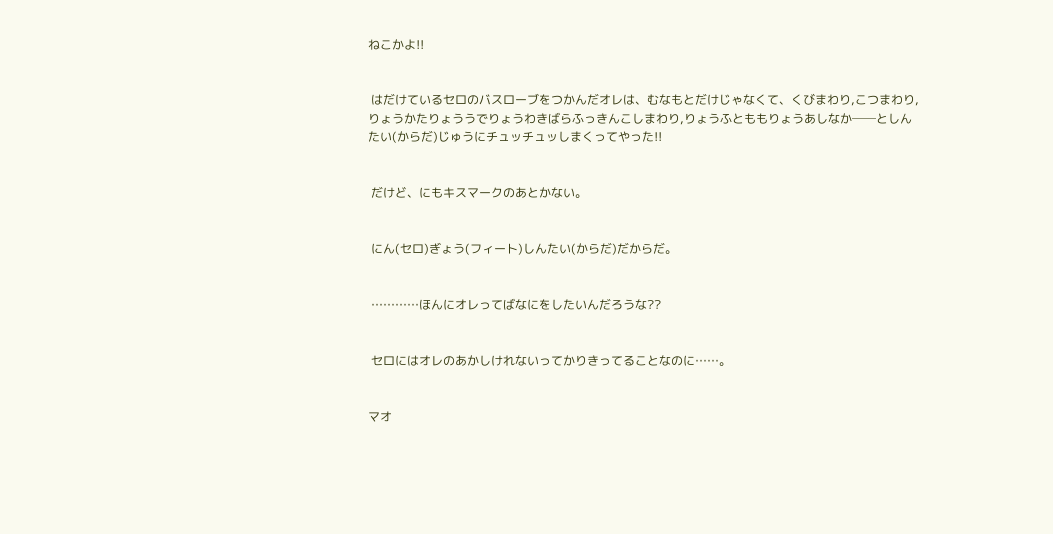ねこかよ!!


 はだけているセロのバスローブをつかんだオレは、むなもとだけじゃなくて、くびまわり,こつまわり,りょうかたりょううでりょうわきばらふっきんこしまわり,りょうふとももりょうあしなか──としんたい(からだ)じゅうにチュッチュッしまくってやった!!


 だけど、にもキスマークのあとかない。


 にん(セロ)ぎょう(フィート)しんたい(からだ)だからだ。


 …………ほんにオレってばなにをしたいんだろうな??


 セロにはオレのあかしけれないってかりきってることなのに……。


マオ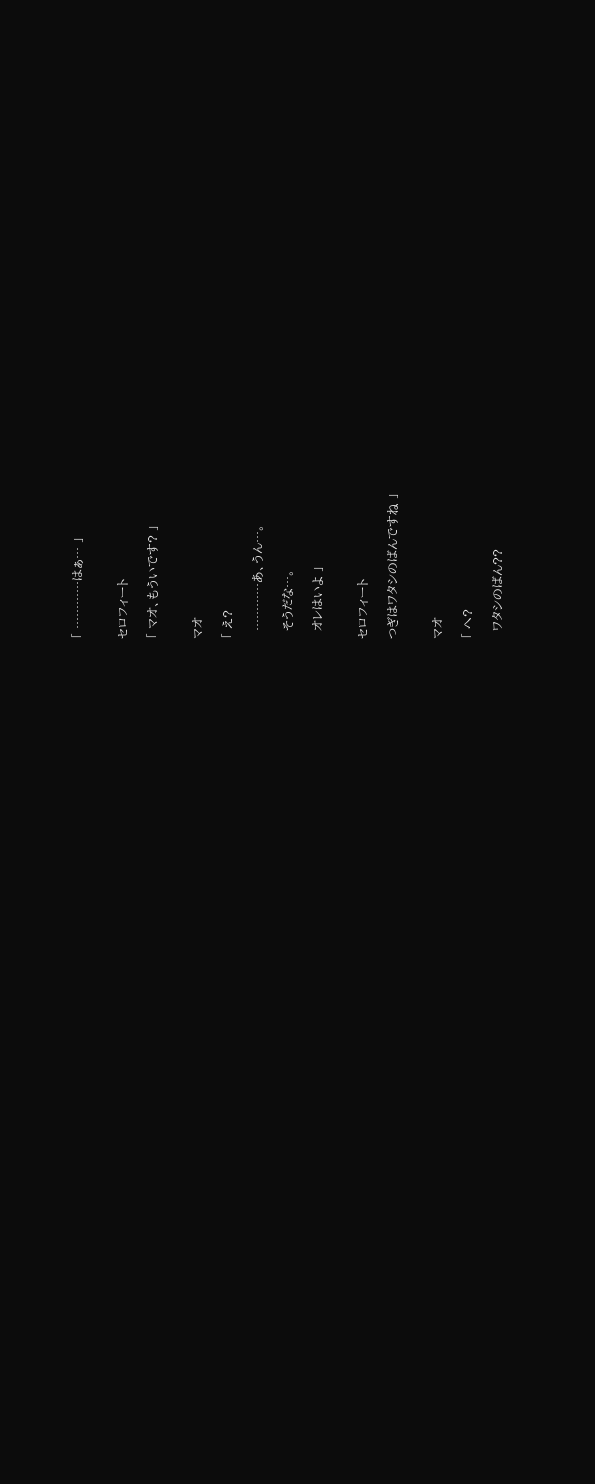「 …………はぁ… 」


セロフィート

「 マオ、もういです? 」


マオ

「 え?

  …………あ、うん…。

  そうだな…。

  オレはいよ 」


セロフィート

つぎはワタシのばんですね 」


マオ

「 へ?

  ワタシのばん??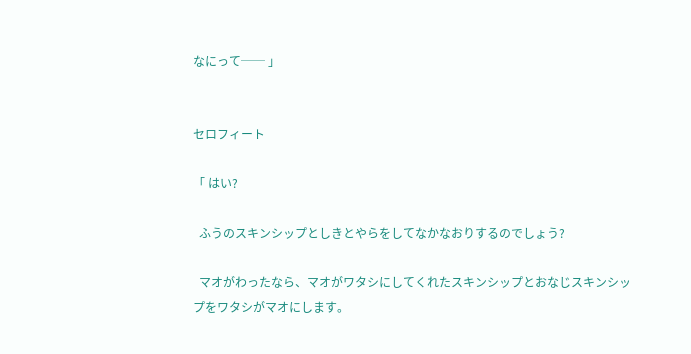なにって── 」


セロフィート

「 はい?

  ふうのスキンシップとしきとやらをしてなかなおりするのでしょう?

  マオがわったなら、マオがワタシにしてくれたスキンシップとおなじスキンシップをワタシがマオにします。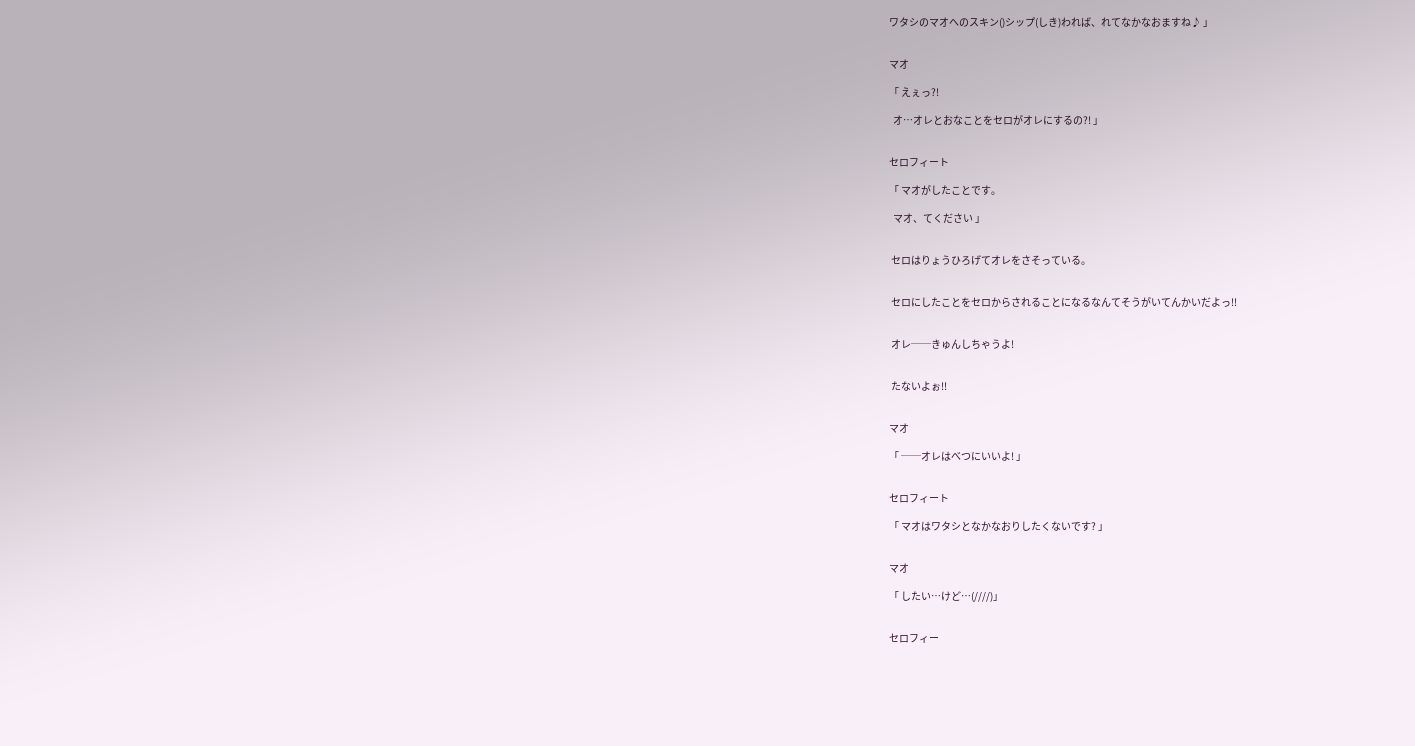ワタシのマオへのスキン()シップ(しき)われば、れてなかなおますね♪ 」


マオ

「 えぇっ?!

  オ…オレとおなことをセロがオレにするの?! 」


セロフィート

「 マオがしたことです。

  マオ、てください 」


 セロはりょうひろげてオレをさそっている。


 セロにしたことをセロからされることになるなんてそうがいてんかいだよっ!!


 オレ──きゅんしちゃうよ!


 たないよぉ!!


マオ

「 ──オレはべつにいいよ! 」


セロフィート

「 マオはワタシとなかなおりしたくないです? 」


マオ

「 したい…けど…(////)」


セロフィー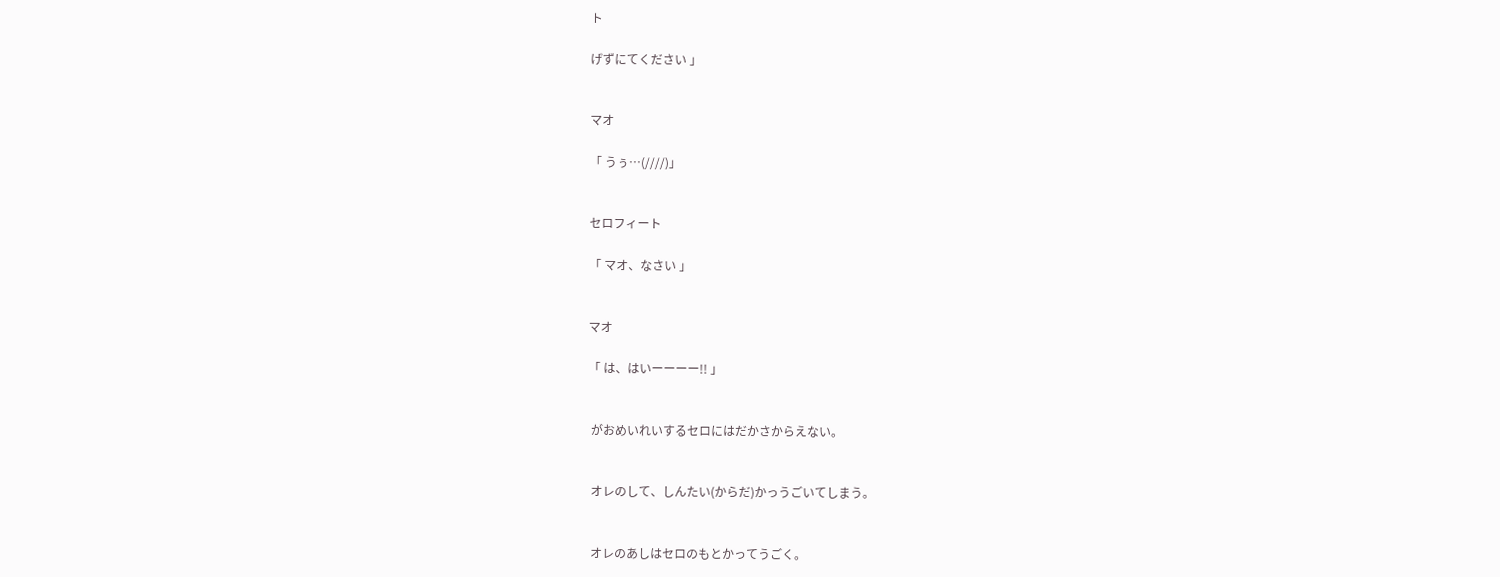ト

げずにてください 」


マオ

「 うぅ…(////)」


セロフィート

「 マオ、なさい 」


マオ

「 は、はいーーーー!! 」


 がおめいれいするセロにはだかさからえない。


 オレのして、しんたい(からだ)かっうごいてしまう。


 オレのあしはセロのもとかってうごく。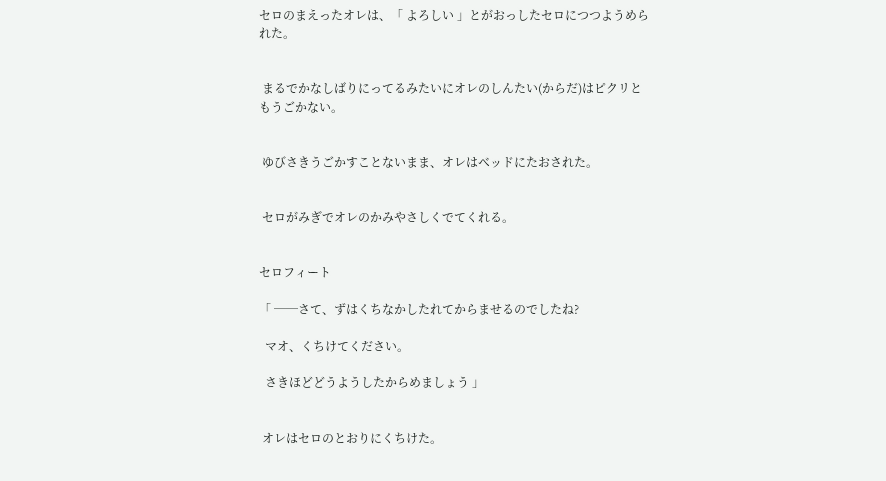セロのまえったオレは、「 よろしい 」とがおっしたセロにつつようめられた。


 まるでかなしばりにってるみたいにオレのしんたい(からだ)はピクリともうごかない。


 ゆびさきうごかすことないまま、オレはベッドにたおされた。


 セロがみぎでオレのかみやさしくでてくれる。


セロフィート

「 ──さて、ずはくちなかしたれてからませるのでしたね?

  マオ、くちけてください。

  さきほどどうようしたからめましょう 」


 オレはセロのとおりにくちけた。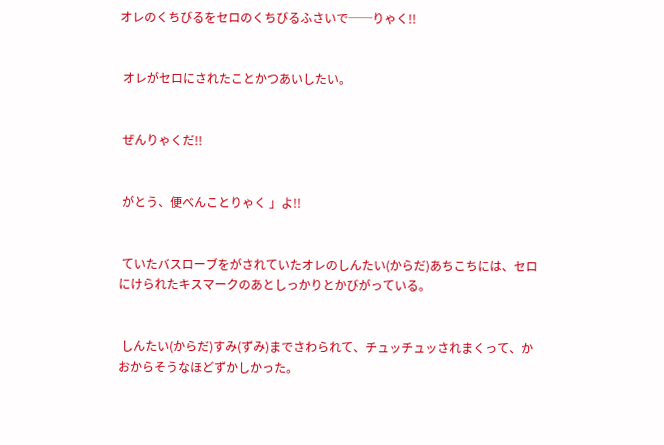オレのくちびるをセロのくちびるふさいで──りゃく!!


 オレがセロにされたことかつあいしたい。


 ぜんりゃくだ!!


 がとう、便べんことりゃく 」よ!!


 ていたバスローブをがされていたオレのしんたい(からだ)あちこちには、セロにけられたキスマークのあとしっかりとかびがっている。


 しんたい(からだ)すみ(ずみ)までさわられて、チュッチュッされまくって、かおからそうなほどずかしかった。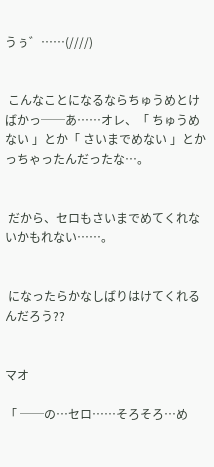うぅ゛……(////)


 こんなことになるならちゅうめとけばかっ──あ……オレ、「 ちゅうめない 」とか「 さいまでめない 」とかっちゃったんだったな…。


 だから、セロもさいまでめてくれないかもれない……。


 になったらかなしばりはけてくれるんだろう??


マオ

「 ──の…セロ……そろそろ…め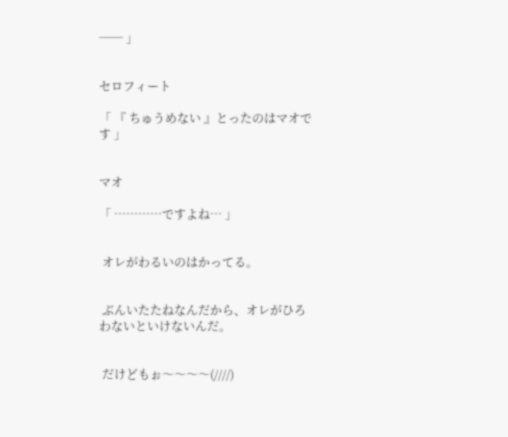── 」


セロフィート

「 『 ちゅうめない 』とったのはマオです 」


マオ

「 …………ですよね… 」


 オレがわるいのはかってる。


 ぶんいたたねなんだから、オレがひろわないといけないんだ。


 だけどもぉ〜〜〜〜(////)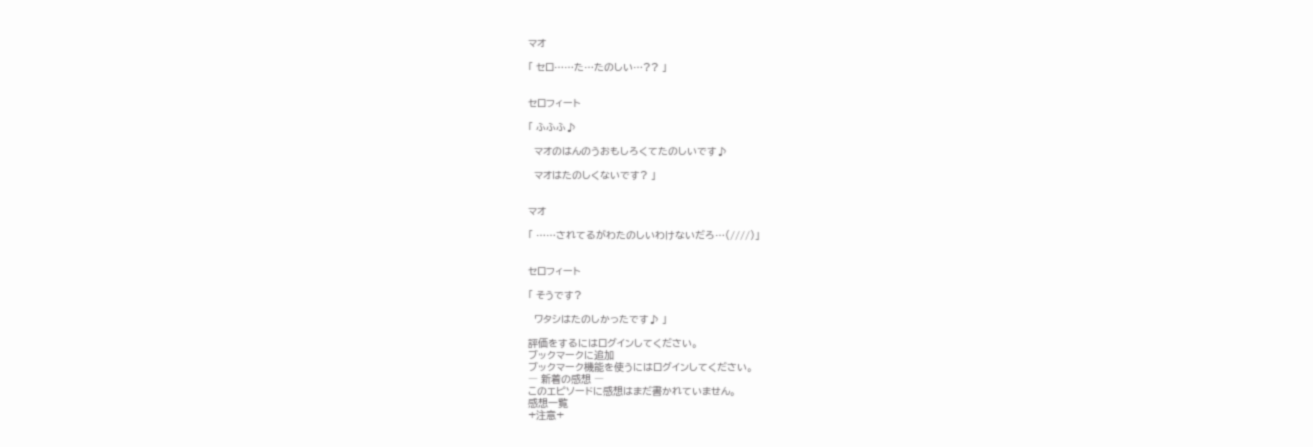マオ

「 セロ……た…たのしい…?? 」


セロフィート

「 ふふふ♪

  マオのはんのうおもしろくてたのしいです♪

  マオはたのしくないです? 」


マオ

「 ……されてるがわたのしいわけないだろ…(////)」


セロフィート

「 そうです?

  ワタシはたのしかったです♪ 」

評価をするにはログインしてください。
ブックマークに追加
ブックマーク機能を使うにはログインしてください。
― 新着の感想 ―
このエピソードに感想はまだ書かれていません。
感想一覧
+注意+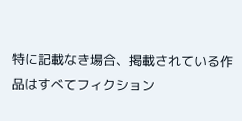特に記載なき場合、掲載されている作品はすべてフィクション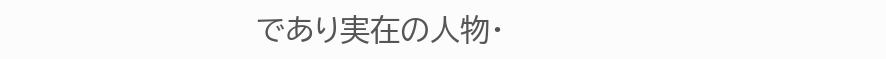であり実在の人物・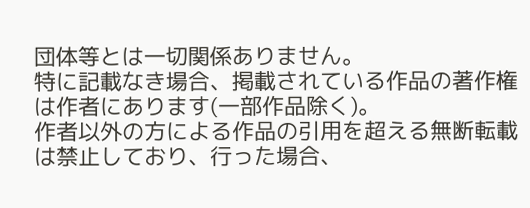団体等とは一切関係ありません。
特に記載なき場合、掲載されている作品の著作権は作者にあります(一部作品除く)。
作者以外の方による作品の引用を超える無断転載は禁止しており、行った場合、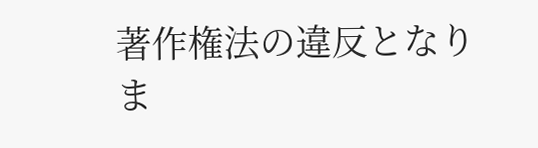著作権法の違反となりま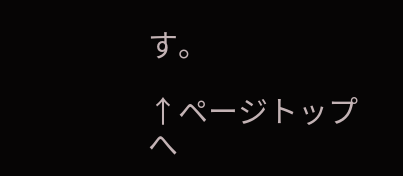す。

↑ページトップへ